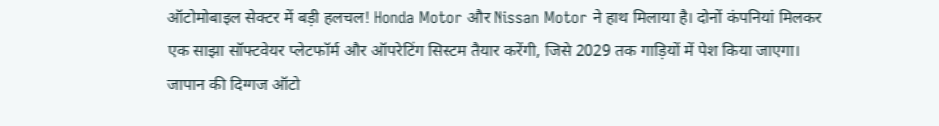ऑटोमोबाइल सेक्टर में बड़ी हलचल! Honda Motor और Nissan Motor ने हाथ मिलाया है। दोनों कंपनियां मिलकर एक साझा सॉफ्टवेयर प्लेटफॉर्म और ऑपरेटिंग सिस्टम तैयार करेंगी, जिसे 2029 तक गाड़ियों में पेश किया जाएगा।
जापान की दिग्गज ऑटो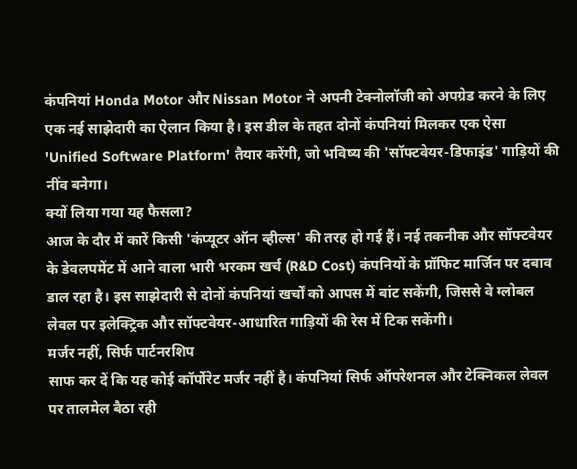कंपनियां Honda Motor और Nissan Motor ने अपनी टेक्नोलॉजी को अपग्रेड करने के लिए एक नई साझेदारी का ऐलान किया है। इस डील के तहत दोनों कंपनियां मिलकर एक ऐसा 'Unified Software Platform' तैयार करेंगी, जो भविष्य की 'सॉफ्टवेयर-डिफाइंड' गाड़ियों की नींव बनेगा।
क्यों लिया गया यह फैसला?
आज के दौर में कारें किसी 'कंप्यूटर ऑन व्हील्स' की तरह हो गई हैं। नई तकनीक और सॉफ्टवेयर के डेवलपमेंट में आने वाला भारी भरकम खर्च (R&D Cost) कंपनियों के प्रॉफिट मार्जिन पर दबाव डाल रहा है। इस साझेदारी से दोनों कंपनियां खर्चों को आपस में बांट सकेंगी, जिससे वे ग्लोबल लेवल पर इलेक्ट्रिक और सॉफ्टवेयर-आधारित गाड़ियों की रेस में टिक सकेंगी।
मर्जर नहीं, सिर्फ पार्टनरशिप
साफ कर दें कि यह कोई कॉर्पोरेट मर्जर नहीं है। कंपनियां सिर्फ ऑपरेशनल और टेक्निकल लेवल पर तालमेल बैठा रही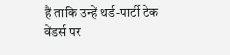हैं ताकि उन्हें थर्ड-पार्टी टेक वेंडर्स पर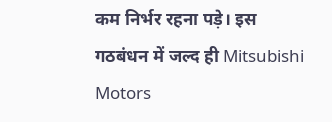कम निर्भर रहना पड़े। इस गठबंधन में जल्द ही Mitsubishi Motors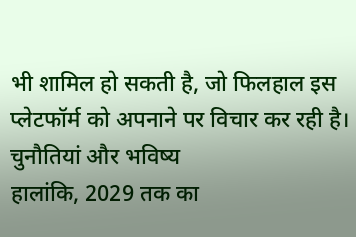भी शामिल हो सकती है, जो फिलहाल इस प्लेटफॉर्म को अपनाने पर विचार कर रही है।
चुनौतियां और भविष्य
हालांकि, 2029 तक का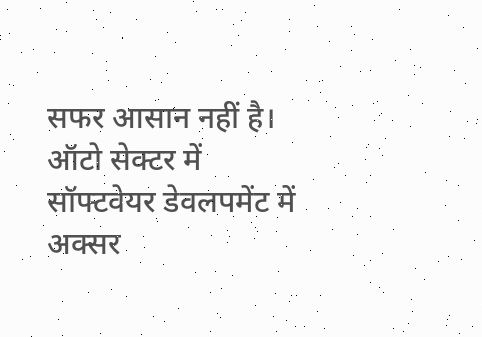सफर आसान नहीं है। ऑटो सेक्टर में सॉफ्टवेयर डेवलपमेंट में अक्सर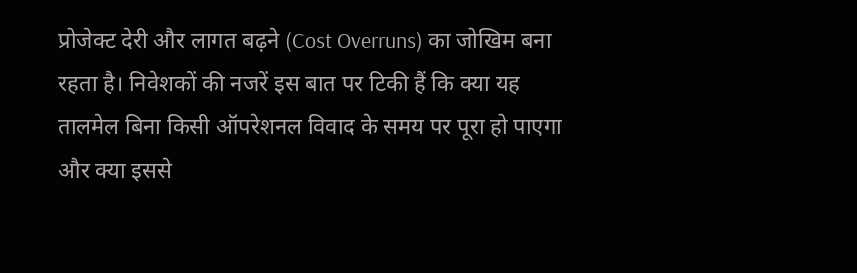प्रोजेक्ट देरी और लागत बढ़ने (Cost Overruns) का जोखिम बना रहता है। निवेशकों की नजरें इस बात पर टिकी हैं कि क्या यह तालमेल बिना किसी ऑपरेशनल विवाद के समय पर पूरा हो पाएगा और क्या इससे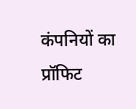कंपनियों का प्रॉफिट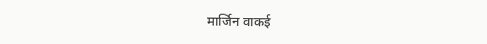मार्जिन वाकई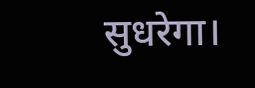सुधरेगा।